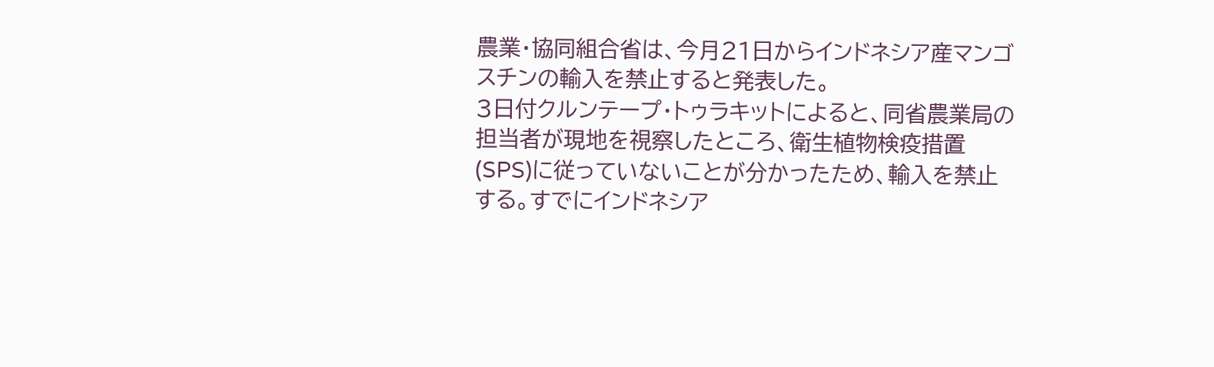農業・協同組合省は、今月21日からインドネシア産マンゴスチンの輸入を禁止すると発表した。
3日付クルンテープ・トゥラキットによると、同省農業局の担当者が現地を視察したところ、衛生植物検疫措置(SPS)に従っていないことが分かったため、輸入を禁止する。すでにインドネシア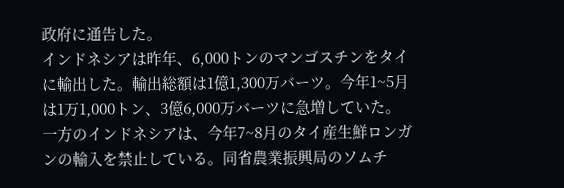政府に通告した。
インドネシアは昨年、6,000トンのマンゴスチンをタイに輸出した。輸出総額は1億1,300万バーツ。今年1~5月は1万1,000トン、3億6,000万バーツに急増していた。
一方のインドネシアは、今年7~8月のタイ産生鮮ロンガンの輸入を禁止している。同省農業振興局のソムチ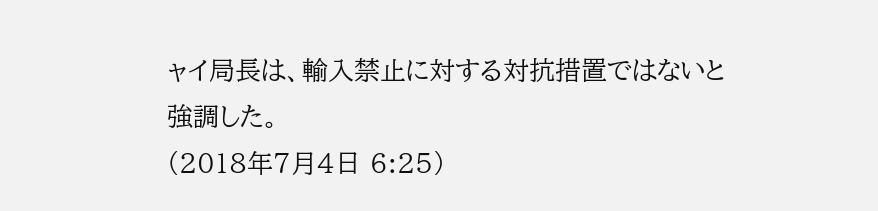ャイ局長は、輸入禁止に対する対抗措置ではないと強調した。
(2018年7月4日 6:25)